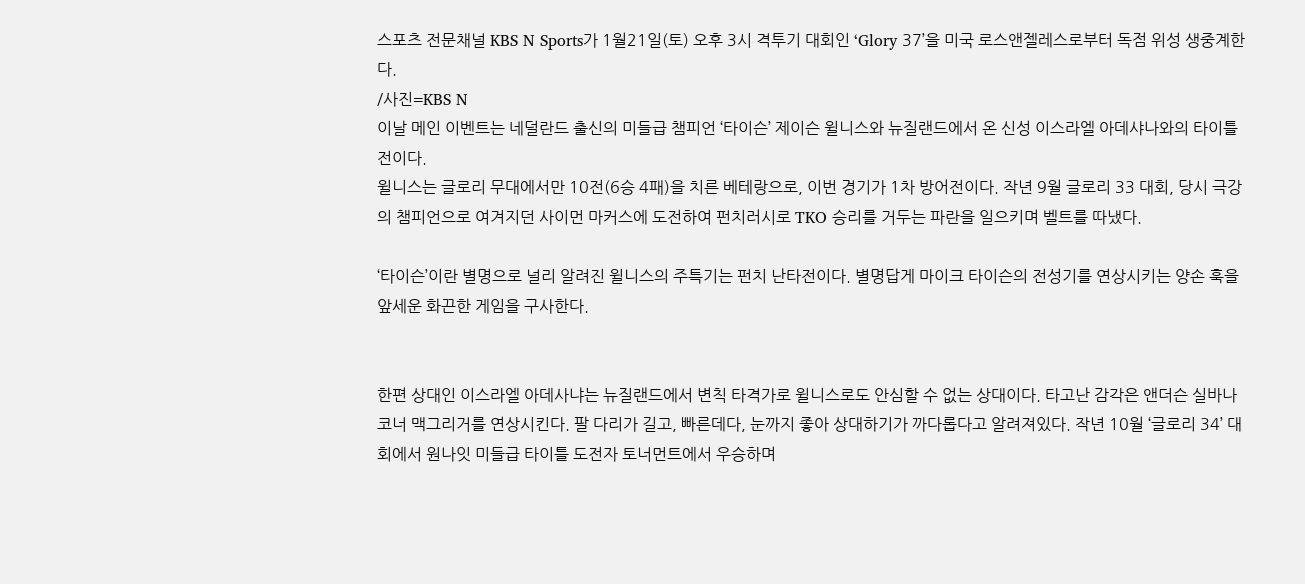스포츠 전문채널 KBS N Sports가 1월21일(토) 오후 3시 격투기 대회인 ‘Glory 37’을 미국 로스앤젤레스로부터 독점 위성 생중계한다.
/사진=KBS N
이날 메인 이벤트는 네덜란드 출신의 미들급 챔피언 ‘타이슨’ 제이슨 윌니스와 뉴질랜드에서 온 신성 이스라엘 아데샤나와의 타이틀전이다.
윌니스는 글로리 무대에서만 10전(6승 4패)을 치른 베테랑으로, 이번 경기가 1차 방어전이다. 작년 9월 글로리 33 대회, 당시 극강의 챔피언으로 여겨지던 사이먼 마커스에 도전하여 펀치러시로 TKO 승리를 거두는 파란을 일으키며 벨트를 따냈다.

‘타이슨’이란 별명으로 널리 알려진 윌니스의 주특기는 펀치 난타전이다. 별명답게 마이크 타이슨의 전성기를 연상시키는 양손 훅을 앞세운 화끈한 게임을 구사한다.


한편 상대인 이스라엘 아데사냐는 뉴질랜드에서 변칙 타격가로 윌니스로도 안심할 수 없는 상대이다. 타고난 감각은 앤더슨 실바나 코너 맥그리거를 연상시킨다. 팔 다리가 길고, 빠른데다, 눈까지 좋아 상대하기가 까다롭다고 알려져있다. 작년 10월 ‘글로리 34’ 대회에서 원나잇 미들급 타이틀 도전자 토너먼트에서 우승하며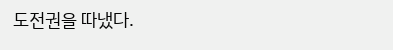도전권을 따냈다.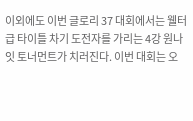이외에도 이번 글로리 37 대회에서는 웰터급 타이틀 차기 도전자를 가리는 4강 원나잇 토너먼트가 치러진다. 이번 대회는 오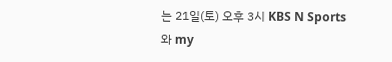는 21일(토) 오후 3시 KBS N Sports와 my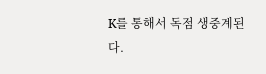K를 통해서 독점 생중계된다.